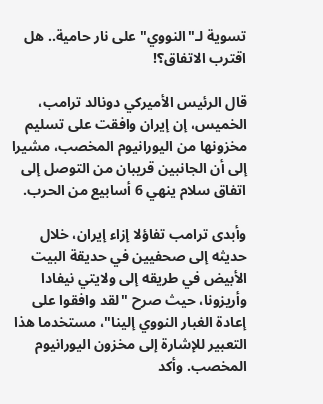تسوية لـ"النووي" على نار حامية.. هل اقترب الاتفاق؟!

قال الرئيس الأميركي دونالد ترامب، الخميس، إن إيران وافقت على تسليم مخزونها من اليورانيوم المخصب، مشيرا إلى أن الجانبين قريبان من التوصل إلى اتفاق سلام ينهي 6 أسابيع من الحرب.

وأبدى ترامب تفاؤلا إزاء إيران، خلال حديثه إلى صحفيين في حديقة البيت الأبيض في طريقه إلى ولايتي نيفادا وأريزونا، حيث صرح "لقد وافقوا على إعادة الغبار النووي إلينا"، مستخدما هذا التعبير للإشارة إلى مخزون اليورانيوم المخصب. وأكد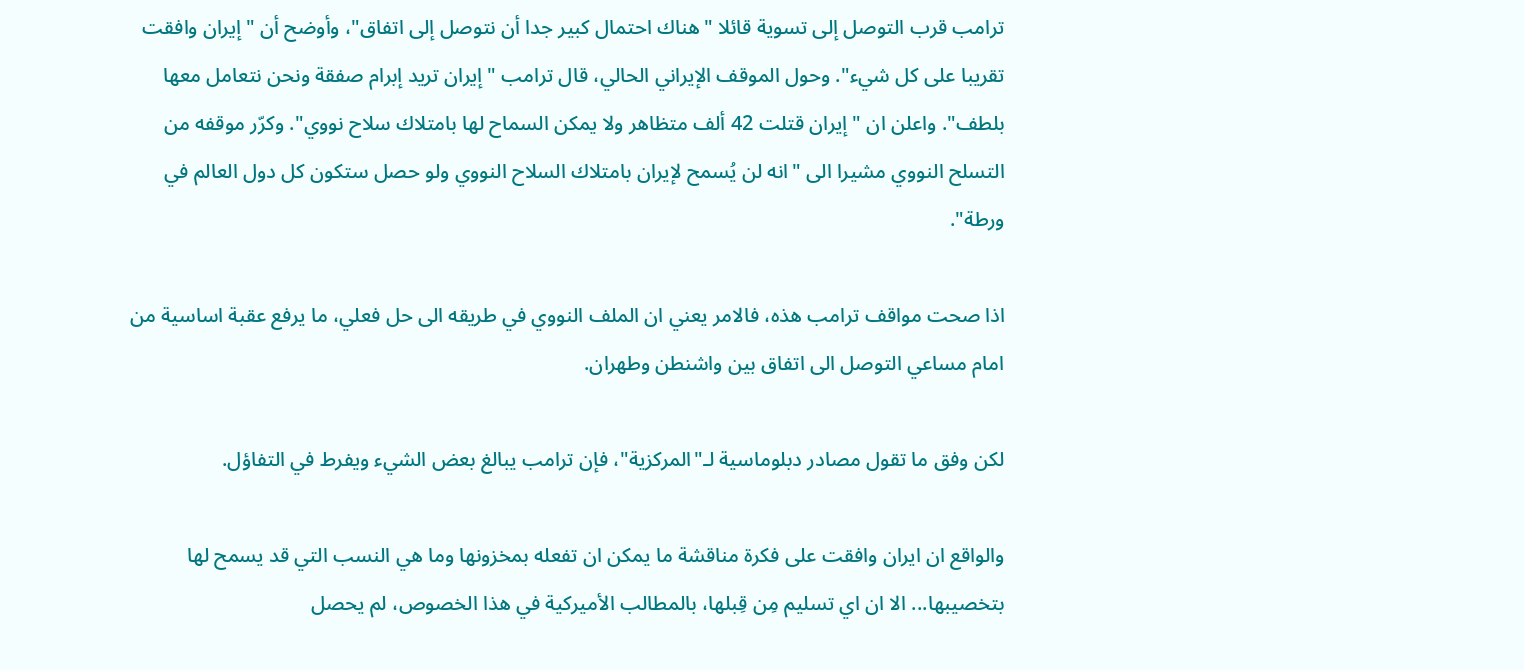ترامب قرب التوصل إلى تسوية قائلا "هناك احتمال كبير جدا أن نتوصل إلى اتفاق"، وأوضح أن "إيران وافقت تقريبا على كل شيء". وحول الموقف الإيراني الحالي، قال ترامب "إيران تريد إبرام صفقة ونحن نتعامل معها بلطف". واعلن ان "إيران قتلت 42 ألف متظاهر ولا يمكن السماح لها بامتلاك سلاح نووي". وكرّر موقفه من التسلح النووي مشيرا الى "انه لن يُسمح لإيران بامتلاك السلاح النووي ولو حصل ستكون كل دول العالم في ورطة".

اذا صحت مواقف ترامب هذه، فالامر يعني ان الملف النووي في طريقه الى حل فعلي، ما يرفع عقبة اساسية من امام مساعي التوصل الى اتفاق بين واشنطن وطهران.

لكن وفق ما تقول مصادر دبلوماسية لـ"المركزية"، فإن ترامب يبالغ بعض الشيء ويفرط في التفاؤل.

والواقع ان ايران وافقت على فكرة مناقشة ما يمكن ان تفعله بمخزونها وما هي النسب التي قد يسمح لها بتخصيبها... الا ان اي تسليم مِن قِبلها، بالمطالب الأميركية في هذا الخصوص، لم يحصل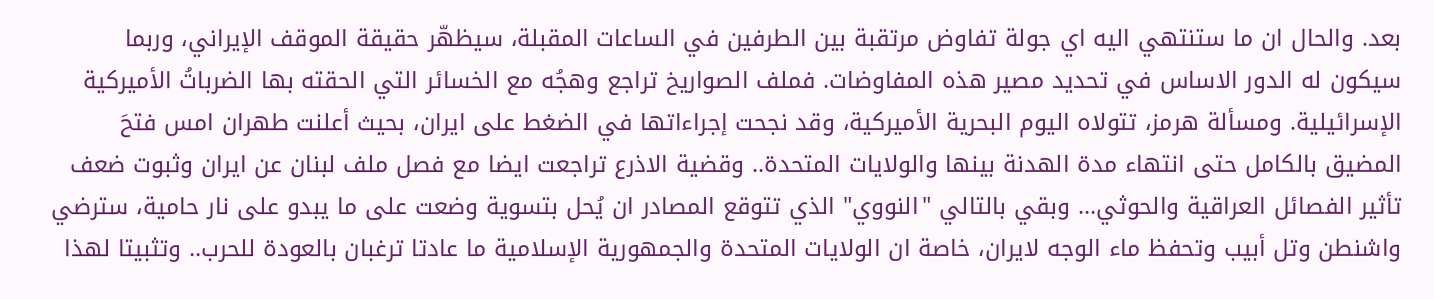بعد. والحال ان ما ستنتهي اليه اي جولة تفاوض مرتقبة بين الطرفين في الساعات المقبلة، سيظهّر حقيقة الموقف الإيراني، وربما سيكون له الدور الاساس في تحديد مصير هذه المفاوضات. فملف الصواريخ تراجع وهجُه مع الخسائر التي الحقته بها الضرباتُ الأميركية الإسرائيلية. ومسألة هرمز، تتولاه اليوم البحرية الأميركية، وقد نجحت إجراءاتها في الضغط على ايران، بحيث أعلنت طهران امس فتحَ المضيق بالكامل حتى انتهاء مدة الهدنة بينها والولايات المتحدة.. وقضية الاذرع تراجعت ايضا مع فصل ملف لبنان عن ايران وثبوت ضعف تأثير الفصائل العراقية والحوثي... وبقي بالتالي "النووي" الذي تتوقع المصادر ان يُحل بتسوية وضعت على ما يبدو على نار حامية، سترضي واشنطن وتل أبيب وتحفظ ماء الوجه لايران، خاصة ان الولايات المتحدة والجمهورية الإسلامية ما عادتا ترغبان بالعودة للحرب.. وتثبيتا لهذا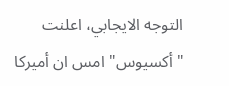التوجه الايجابي، اعلنت "أكسيوس" امس ان أميركا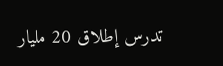تدرس إطلاق 20 مليار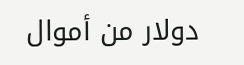دولار من أموال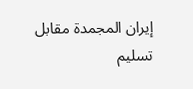إيران المجمدة مقابل تسليم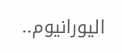اليورانيوم..